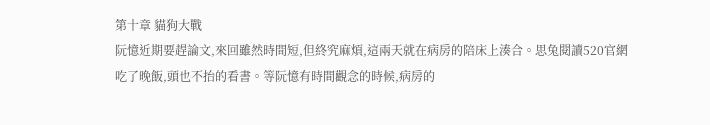第十章 貓狗大戰
阮憶近期要趕論文,來回雖然時間短,但終究麻煩,這兩天就在病房的陪床上湊合。思兔閱讀520官網
吃了晚飯,頭也不抬的看書。等阮憶有時間觀念的時候,病房的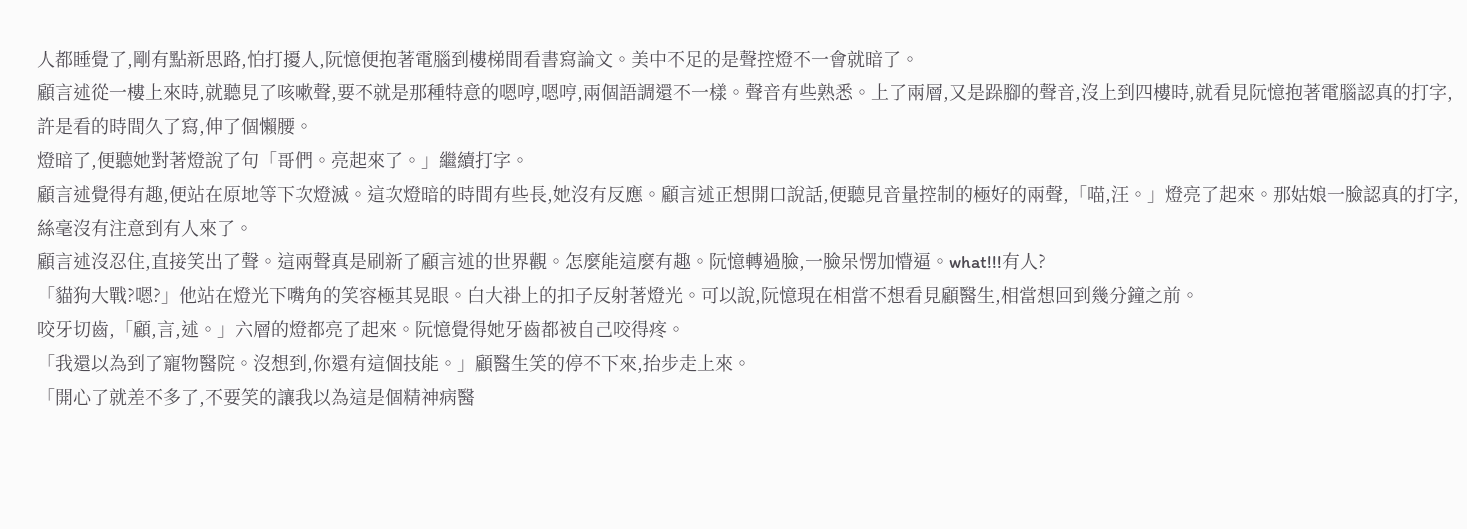人都睡覺了,剛有點新思路,怕打擾人,阮憶便抱著電腦到樓梯間看書寫論文。美中不足的是聲控燈不一會就暗了。
顧言述從一樓上來時,就聽見了咳嗽聲,要不就是那種特意的嗯哼,嗯哼,兩個語調還不一樣。聲音有些熟悉。上了兩層,又是跺腳的聲音,沒上到四樓時,就看見阮憶抱著電腦認真的打字,許是看的時間久了寫,伸了個懶腰。
燈暗了,便聽她對著燈說了句「哥們。亮起來了。」繼續打字。
顧言述覺得有趣,便站在原地等下次燈滅。這次燈暗的時間有些長,她沒有反應。顧言述正想開口說話,便聽見音量控制的極好的兩聲,「喵,汪。」燈亮了起來。那姑娘一臉認真的打字,絲毫沒有注意到有人來了。
顧言述沒忍住,直接笑出了聲。這兩聲真是刷新了顧言述的世界觀。怎麼能這麼有趣。阮憶轉過臉,一臉呆愣加懵逼。what!!!有人?
「貓狗大戰?嗯?」他站在燈光下嘴角的笑容極其晃眼。白大褂上的扣子反射著燈光。可以說,阮憶現在相當不想看見顧醫生,相當想回到幾分鐘之前。
咬牙切齒,「顧,言,述。」六層的燈都亮了起來。阮憶覺得她牙齒都被自己咬得疼。
「我還以為到了寵物醫院。沒想到,你還有這個技能。」顧醫生笑的停不下來,抬步走上來。
「開心了就差不多了,不要笑的讓我以為這是個精神病醫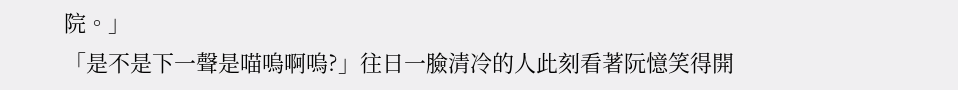院。」
「是不是下一聲是喵嗚啊嗚?」往日一臉清冷的人此刻看著阮憶笑得開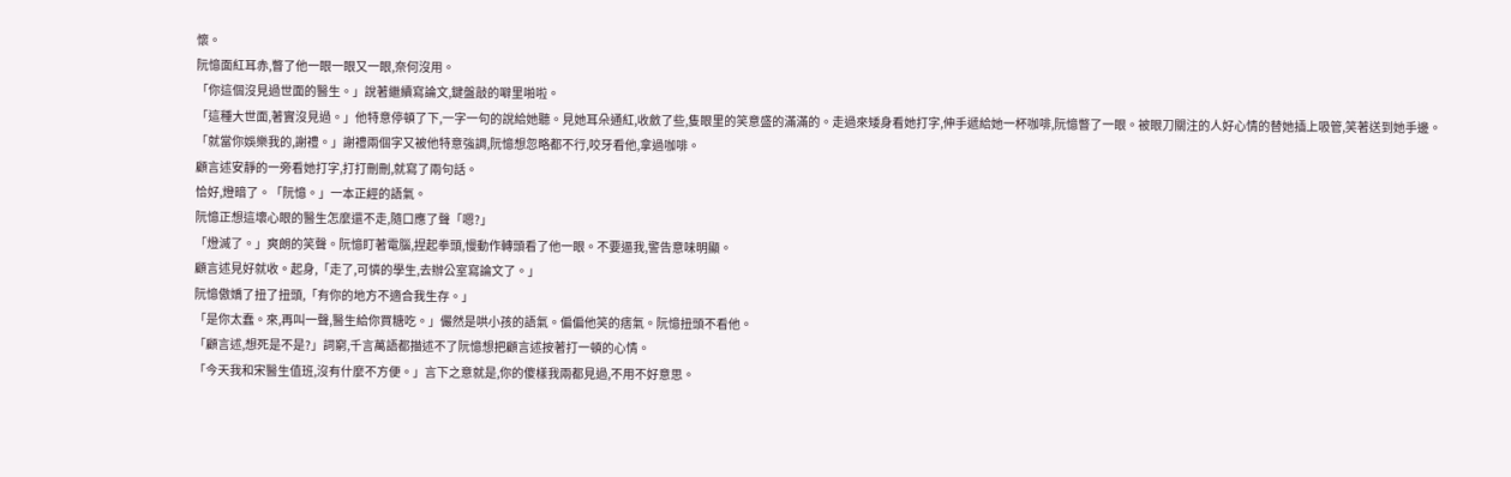懷。
阮憶面紅耳赤,瞥了他一眼一眼又一眼,奈何沒用。
「你這個沒見過世面的醫生。」說著繼續寫論文,鍵盤敲的噼里啪啦。
「這種大世面,著實沒見過。」他特意停頓了下,一字一句的說給她聽。見她耳朵通紅,收斂了些,隻眼里的笑意盛的滿滿的。走過來矮身看她打字,伸手遞給她一杯咖啡,阮憶瞥了一眼。被眼刀關注的人好心情的替她插上吸管,笑著送到她手邊。
「就當你娛樂我的,謝禮。」謝禮兩個字又被他特意強調,阮憶想忽略都不行,咬牙看他,拿過咖啡。
顧言述安靜的一旁看她打字,打打刪刪,就寫了兩句話。
恰好,燈暗了。「阮憶。」一本正經的語氣。
阮憶正想這壞心眼的醫生怎麼還不走,隨口應了聲「嗯?」
「燈滅了。」爽朗的笑聲。阮憶盯著電腦,捏起拳頭,慢動作轉頭看了他一眼。不要逼我,警告意味明顯。
顧言述見好就收。起身,「走了,可憐的學生,去辦公室寫論文了。」
阮憶傲嬌了扭了扭頭,「有你的地方不適合我生存。」
「是你太蠢。來,再叫一聲,醫生給你買糖吃。」儼然是哄小孩的語氣。偏偏他笑的痞氣。阮憶扭頭不看他。
「顧言述,想死是不是?」詞窮,千言萬語都描述不了阮憶想把顧言述按著打一頓的心情。
「今天我和宋醫生值班,沒有什麼不方便。」言下之意就是,你的傻樣我兩都見過,不用不好意思。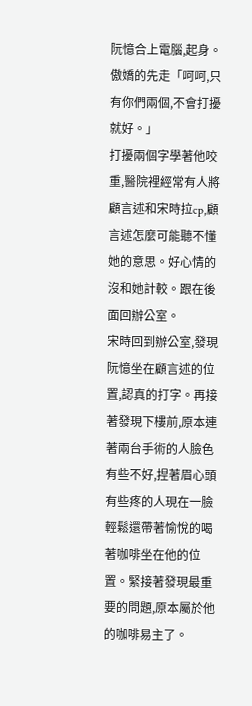阮憶合上電腦,起身。傲嬌的先走「呵呵,只有你們兩個,不會打擾就好。」
打擾兩個字學著他咬重,醫院裡經常有人將顧言述和宋時拉cp,顧言述怎麼可能聽不懂她的意思。好心情的沒和她計較。跟在後面回辦公室。
宋時回到辦公室,發現阮憶坐在顧言述的位置,認真的打字。再接著發現下樓前,原本連著兩台手術的人臉色有些不好,捏著眉心頭有些疼的人現在一臉輕鬆還帶著愉悅的喝著咖啡坐在他的位置。緊接著發現最重要的問題,原本屬於他的咖啡易主了。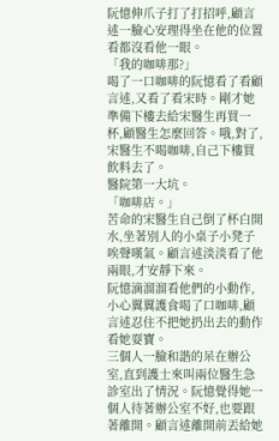阮憶伸爪子打了打招呼,顧言述一臉心安理得坐在他的位置看都沒看他一眼。
「我的咖啡那?」
喝了一口咖啡的阮憶看了看顧言述,又看了看宋時。剛才她準備下樓去給宋醫生再買一杯,顧醫生怎麼回答。哦,對了,宋醫生不喝咖啡,自己下樓買飲料去了。
醫院第一大坑。
「咖啡店。」
苦命的宋醫生自己倒了杯白開水,坐著別人的小桌子小凳子唉聲嘆氣。顧言述淡淡看了他兩眼,才安靜下來。
阮憶滴溜溜看他們的小動作,小心翼翼護食喝了口咖啡,顧言述忍住不把她扔出去的動作看她耍寶。
三個人一臉和諧的呆在辦公室,直到護士來叫兩位醫生急診室出了情況。阮憶覺得她一個人待著辦公室不好,也要跟著離開。顧言述離開前丟給她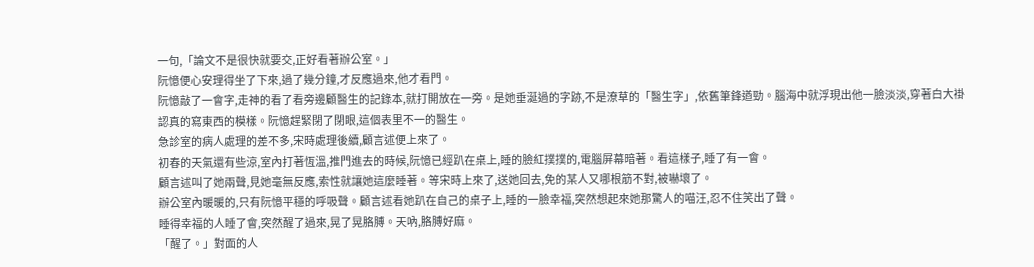一句,「論文不是很快就要交,正好看著辦公室。」
阮憶便心安理得坐了下來,過了幾分鐘,才反應過來,他才看門。
阮憶敲了一會字,走神的看了看旁邊顧醫生的記錄本,就打開放在一旁。是她垂涎過的字跡,不是潦草的「醫生字」,依舊筆鋒遒勁。腦海中就浮現出他一臉淡淡,穿著白大褂認真的寫東西的模樣。阮憶趕緊閉了閉眼,這個表里不一的醫生。
急診室的病人處理的差不多,宋時處理後續,顧言述便上來了。
初春的天氣還有些涼,室內打著恆溫,推門進去的時候,阮憶已經趴在桌上,睡的臉紅撲撲的,電腦屏幕暗著。看這樣子,睡了有一會。
顧言述叫了她兩聲,見她毫無反應,索性就讓她這麼睡著。等宋時上來了,送她回去,免的某人又哪根筋不對,被嚇壞了。
辦公室內暖暖的,只有阮憶平穩的呼吸聲。顧言述看她趴在自己的桌子上,睡的一臉幸福,突然想起來她那驚人的喵汪,忍不住笑出了聲。
睡得幸福的人睡了會,突然醒了過來,晃了晃胳膊。天吶,胳膊好麻。
「醒了。」對面的人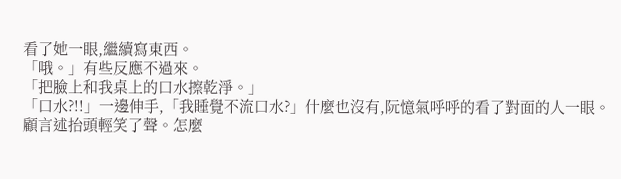看了她一眼,繼續寫東西。
「哦。」有些反應不過來。
「把臉上和我桌上的口水擦乾淨。」
「口水?!!」一邊伸手,「我睡覺不流口水?」什麼也沒有,阮憶氣呼呼的看了對面的人一眼。
顧言述抬頭輕笑了聲。怎麼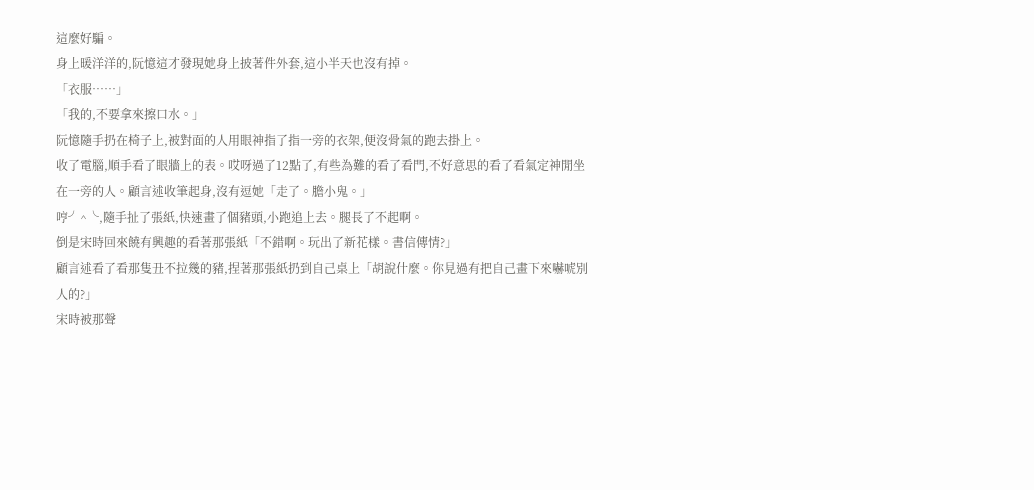這麼好騙。
身上暖洋洋的,阮憶這才發現她身上披著件外套,這小半天也沒有掉。
「衣服……」
「我的,不要拿來擦口水。」
阮憶隨手扔在椅子上,被對面的人用眼神指了指一旁的衣架,便沒骨氣的跑去掛上。
收了電腦,順手看了眼牆上的表。哎呀過了12點了,有些為難的看了看門,不好意思的看了看氣定神閒坐在一旁的人。顧言述收筆起身,沒有逗她「走了。膽小鬼。」
哼╯^╰,隨手扯了張紙,快速畫了個豬頭,小跑追上去。腿長了不起啊。
倒是宋時回來饒有興趣的看著那張紙「不錯啊。玩出了新花樣。書信傳情?」
顧言述看了看那隻丑不拉幾的豬,捏著那張紙扔到自己桌上「胡說什麼。你見過有把自己畫下來嚇唬別人的?」
宋時被那聲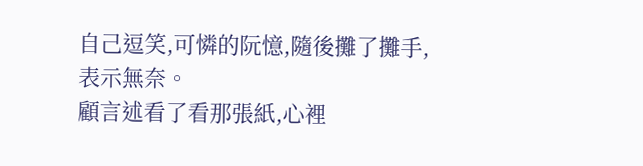自己逗笑,可憐的阮憶,隨後攤了攤手,表示無奈。
顧言述看了看那張紙,心裡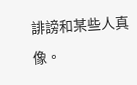誹謗和某些人真像。